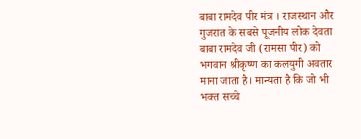बाबा रामदेव पीर मंत्र । राजस्थान और गुजरात के सबसे पूजनीय लोक देवता बाबा रामदेव जी (रामसा पीर) को भगवान श्रीकृष्ण का कलयुगी अवतार माना जाता है। मान्यता है कि जो भी भक्त सच्चे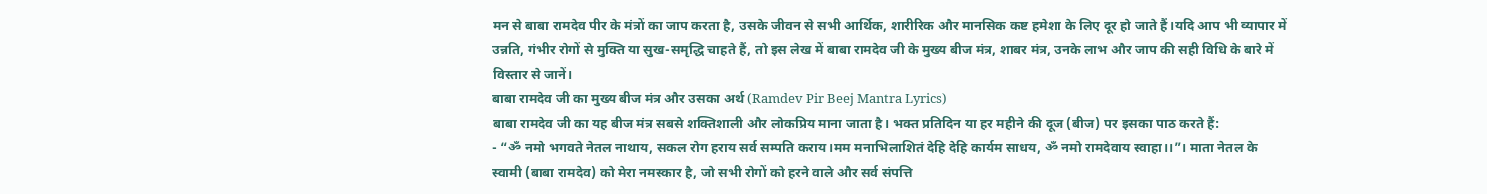मन से बाबा रामदेव पीर के मंत्रों का जाप करता है, उसके जीवन से सभी आर्थिक, शारीरिक और मानसिक कष्ट हमेशा के लिए दूर हो जाते हैं।यदि आप भी व्यापार में उन्नति, गंभीर रोगों से मुक्ति या सुख-समृद्धि चाहते हैं, तो इस लेख में बाबा रामदेव जी के मुख्य बीज मंत्र, शाबर मंत्र, उनके लाभ और जाप की सही विधि के बारे में विस्तार से जानें।
बाबा रामदेव जी का मुख्य बीज मंत्र और उसका अर्थ (Ramdev Pir Beej Mantra Lyrics)
बाबा रामदेव जी का यह बीज मंत्र सबसे शक्तिशाली और लोकप्रिय माना जाता है। भक्त प्रतिदिन या हर महीने की दूज (बीज) पर इसका पाठ करते हैं:
- “ॐ नमो भगवते नेतल नाथाय, सकल रोग हराय सर्व सम्पति कराय।मम मनाभिलाशितं देहि देहि कार्यम साधय, ॐ नमो रामदेवाय स्वाहा।।”। माता नेतल के स्वामी (बाबा रामदेव) को मेरा नमस्कार है, जो सभी रोगों को हरने वाले और सर्व संपत्ति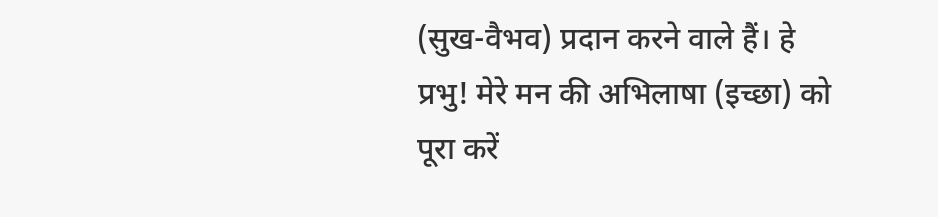(सुख-वैभव) प्रदान करने वाले हैं। हे प्रभु! मेरे मन की अभिलाषा (इच्छा) को पूरा करें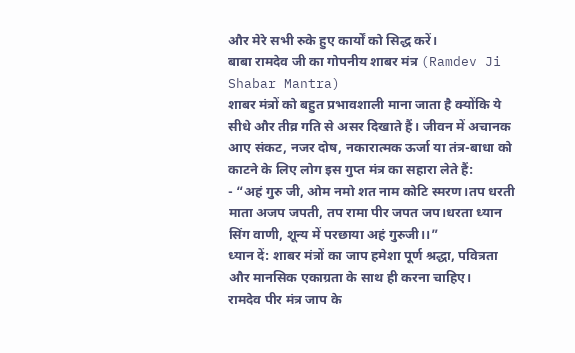और मेरे सभी रुके हुए कार्यों को सिद्ध करें।
बाबा रामदेव जी का गोपनीय शाबर मंत्र (Ramdev Ji Shabar Mantra)
शाबर मंत्रों को बहुत प्रभावशाली माना जाता है क्योंकि ये सीधे और तीव्र गति से असर दिखाते हैं। जीवन में अचानक आए संकट, नजर दोष, नकारात्मक ऊर्जा या तंत्र-बाधा को काटने के लिए लोग इस गुप्त मंत्र का सहारा लेते हैं:
- “अहं गुरु जी, ओम नमो शत नाम कोटि स्मरण।तप धरती माता अजप जपती, तप रामा पीर जपत जप।धरता ध्यान सिंग वाणी, शून्य में परछाया अहं गुरुजी।।”
ध्यान दें: शाबर मंत्रों का जाप हमेशा पूर्ण श्रद्धा, पवित्रता और मानसिक एकाग्रता के साथ ही करना चाहिए।
रामदेव पीर मंत्र जाप के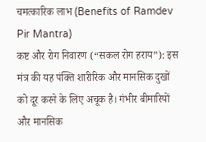चमत्कारिक लाभ (Benefits of Ramdev Pir Mantra)
कष्ट और रोग निवारण (“सकल रोग हराय”): इस मंत्र की यह पंक्ति शारीरिक और मानसिक दुखों को दूर करने के लिए अचूक है। गंभीर बीमारियों और मानसिक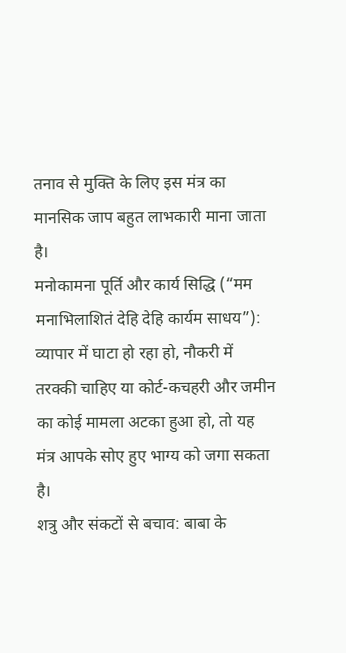तनाव से मुक्ति के लिए इस मंत्र का मानसिक जाप बहुत लाभकारी माना जाता है।
मनोकामना पूर्ति और कार्य सिद्धि (“मम मनाभिलाशितं देहि देहि कार्यम साधय”): व्यापार में घाटा हो रहा हो, नौकरी में तरक्की चाहिए या कोर्ट-कचहरी और जमीन का कोई मामला अटका हुआ हो, तो यह मंत्र आपके सोए हुए भाग्य को जगा सकता है।
शत्रु और संकटों से बचाव: बाबा के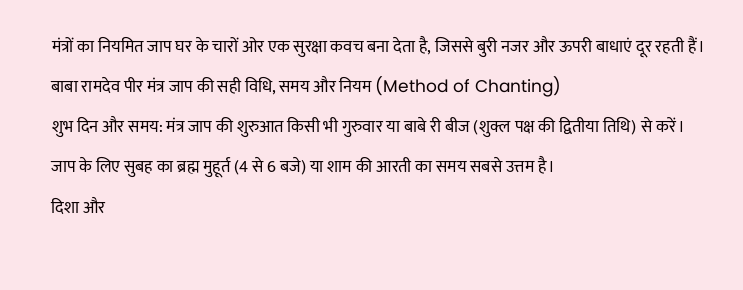मंत्रों का नियमित जाप घर के चारों ओर एक सुरक्षा कवच बना देता है, जिससे बुरी नजर और ऊपरी बाधाएं दूर रहती हैं।
बाबा रामदेव पीर मंत्र जाप की सही विधि, समय और नियम (Method of Chanting)
शुभ दिन और समय: मंत्र जाप की शुरुआत किसी भी गुरुवार या बाबे री बीज (शुक्ल पक्ष की द्वितीया तिथि) से करें। जाप के लिए सुबह का ब्रह्म मुहूर्त (4 से 6 बजे) या शाम की आरती का समय सबसे उत्तम है।
दिशा और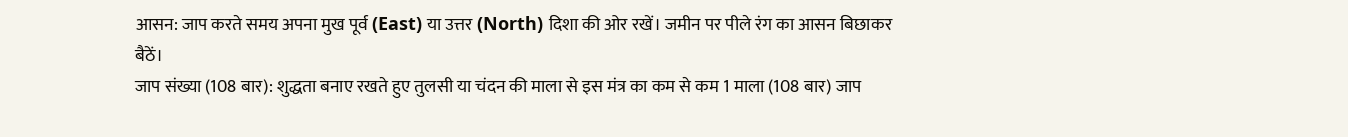आसन: जाप करते समय अपना मुख पूर्व (East) या उत्तर (North) दिशा की ओर रखें। जमीन पर पीले रंग का आसन बिछाकर बैठें।
जाप संख्या (108 बार): शुद्धता बनाए रखते हुए तुलसी या चंदन की माला से इस मंत्र का कम से कम 1 माला (108 बार) जाप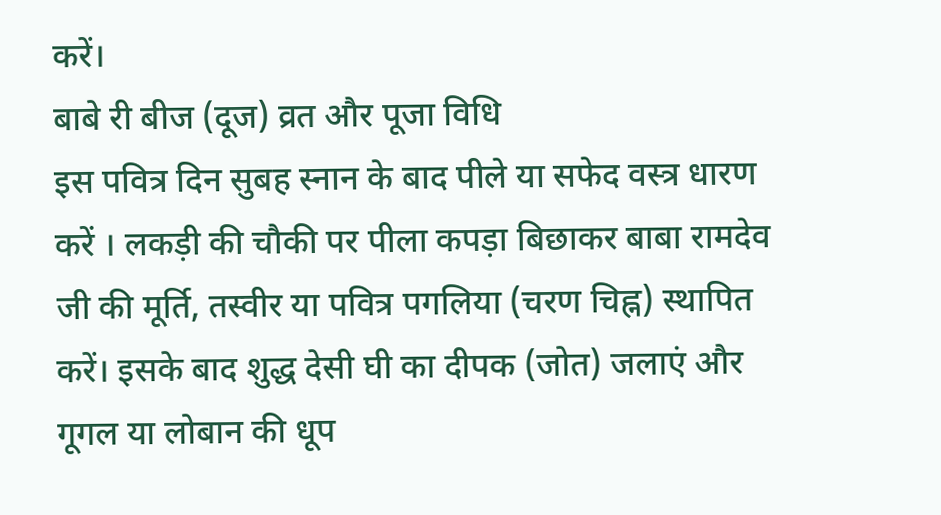करें।
बाबे री बीज (दूज) व्रत और पूजा विधि
इस पवित्र दिन सुबह स्नान के बाद पीले या सफेद वस्त्र धारण करें । लकड़ी की चौकी पर पीला कपड़ा बिछाकर बाबा रामदेव जी की मूर्ति, तस्वीर या पवित्र पगलिया (चरण चिह्न) स्थापित करें। इसके बाद शुद्ध देसी घी का दीपक (जोत) जलाएं और गूगल या लोबान की धूप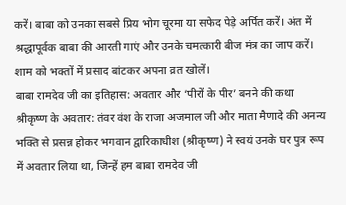करें। बाबा को उनका सबसे प्रिय भोग चूरमा या सफेद पेड़े अर्पित करें। अंत में श्रद्धापूर्वक बाबा की आरती गाएं और उनके चमत्कारी बीज मंत्र का जाप करें। शाम को भक्तों में प्रसाद बांटकर अपना व्रत खोलें।
बाबा रामदेव जी का इतिहास: अवतार और ‘पीरों के पीर’ बनने की कथा
श्रीकृष्ण के अवतार: तंवर वंश के राजा अजमाल जी और माता मैणादे की अनन्य भक्ति से प्रसन्न होकर भगवान द्वारिकाधीश (श्रीकृष्ण) ने स्वयं उनके घर पुत्र रूप में अवतार लिया था, जिन्हें हम बाबा रामदेव जी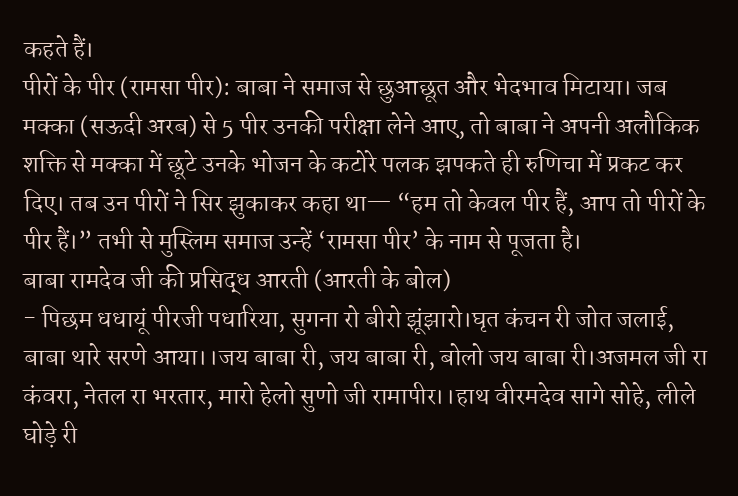कहते हैं।
पीरों के पीर (रामसा पीर): बाबा ने समाज से छुआछूत और भेदभाव मिटाया। जब मक्का (सऊदी अरब) से 5 पीर उनकी परीक्षा लेने आए, तो बाबा ने अपनी अलौकिक शक्ति से मक्का में छूटे उनके भोजन के कटोरे पलक झपकते ही रुणिचा में प्रकट कर दिए। तब उन पीरों ने सिर झुकाकर कहा था— “हम तो केवल पीर हैं, आप तो पीरों के पीर हैं।” तभी से मुस्लिम समाज उन्हें ‘रामसा पीर’ के नाम से पूजता है।
बाबा रामदेव जी की प्रसिद्ध आरती (आरती के बोल)
- पिछम धधायूं पीरजी पधारिया, सुगना रो बीरो झूंझारो।घृत कंचन री जोत जलाई, बाबा थारे सरणे आया।।जय बाबा री, जय बाबा री, बोलो जय बाबा री।अजमल जी रा कंवरा, नेतल रा भरतार, मारो हेलो सुणो जी रामापीर।।हाथ वीरमदेव सागे सोहे, लीले घोड़े री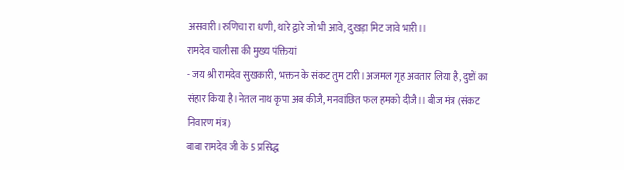असवारी।रुणिचा रा धणी, थारे द्वारे जो भी आवे, दुखड़ा मिट जावे भारी।।
रामदेव चालीसा की मुख्य पंक्तियां
- जय श्री रामदेव सुखकारी, भक्तन के संकट तुम टारी।अजमल गृह अवतार लिया है, दुष्टों का संहार किया है।नेतल नाथ कृपा अब कीजै, मनवांछित फल हमको दीजै।। बीज मंत्र (संकट निवारण मंत्र)
बाबा रामदेव जी के 5 प्रसिद्ध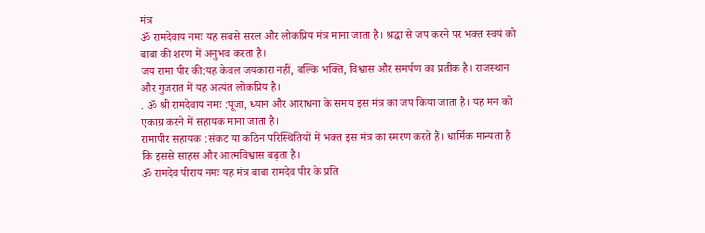मंत्र
ॐ रामदेवाय नमः यह सबसे सरल और लोकप्रिय मंत्र माना जाता है। श्रद्धा से जप करने पर भक्त स्वयं को बाबा की शरण में अनुभव करता है।
जय रामा पीर की:यह केवल जयकारा नहीं, बल्कि भक्ति, विश्वास और समर्पण का प्रतीक है। राजस्थान और गुजरात में यह अत्यंत लोकप्रिय है।
. ॐ श्री रामदेवाय नमः :पूजा, ध्यान और आराधना के समय इस मंत्र का जप किया जाता है। यह मन को एकाग्र करने में सहायक माना जाता है।
रामापीर सहायक :संकट या कठिन परिस्थितियों में भक्त इस मंत्र का स्मरण करते हैं। धार्मिक मान्यता है कि इससे साहस और आत्मविश्वास बढ़ता है।
ॐ रामदेव पीराय नमः यह मंत्र बाबा रामदेव पीर के प्रति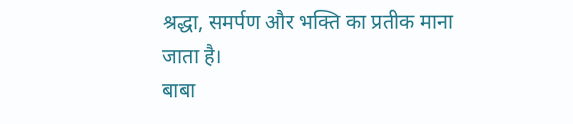श्रद्धा, समर्पण और भक्ति का प्रतीक माना जाता है।
बाबा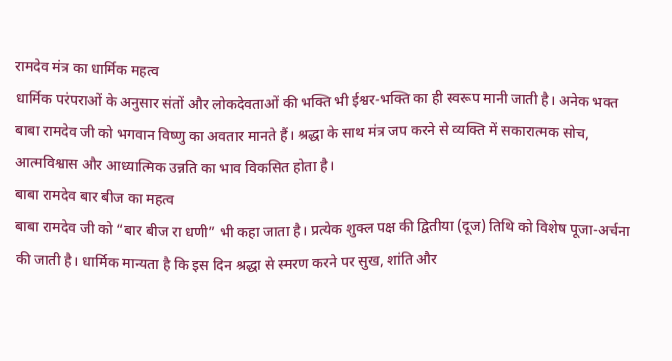रामदेव मंत्र का धार्मिक महत्व
धार्मिक परंपराओं के अनुसार संतों और लोकदेवताओं की भक्ति भी ईश्वर-भक्ति का ही स्वरूप मानी जाती है। अनेक भक्त बाबा रामदेव जी को भगवान विष्णु का अवतार मानते हैं। श्रद्धा के साथ मंत्र जप करने से व्यक्ति में सकारात्मक सोच, आत्मविश्वास और आध्यात्मिक उन्नति का भाव विकसित होता है।
बाबा रामदेव बार बीज का महत्व
बाबा रामदेव जी को “बार बीज रा धणी” भी कहा जाता है। प्रत्येक शुक्ल पक्ष की द्वितीया (दूज) तिथि को विशेष पूजा-अर्चना की जाती है। धार्मिक मान्यता है कि इस दिन श्रद्धा से स्मरण करने पर सुख, शांति और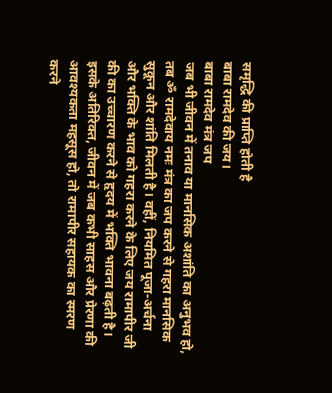समृद्धि की प्राप्ति होती है
बाबा रामदेव की जय।
बाबा रामदेव मंत्र जप
जब भी जीवन में तनाव या मानसिक अशांति का अनुभव हो, तब ॐ रामदेवाय नमः मंत्र का जप करने से गहरा मानसिक सुकून और शांति मिलती है। वहीं, नियमित पूजा-अर्चना और भक्ति के भाव को गहरा करने के लिए जय रामापीर जी की का उच्चारण करने से हृदय में भक्ति भावना बढ़ती है। इसके अतिरिक्त, जीवन में जब कभी साहस और प्रेरणा की आवश्यकता महसूस हो, तो रामापीर सहायक का स्मरण करने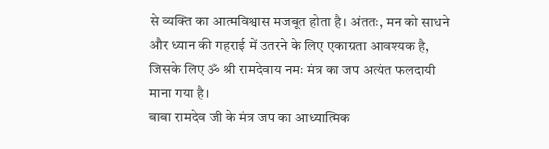से व्यक्ति का आत्मविश्वास मजबूत होता है। अंततः, मन को साधने और ध्यान की गहराई में उतरने के लिए एकाग्रता आवश्यक है, जिसके लिए ॐ श्री रामदेवाय नमः मंत्र का जप अत्यंत फलदायी माना गया है।
बाबा रामदेव जी के मंत्र जप का आध्यात्मिक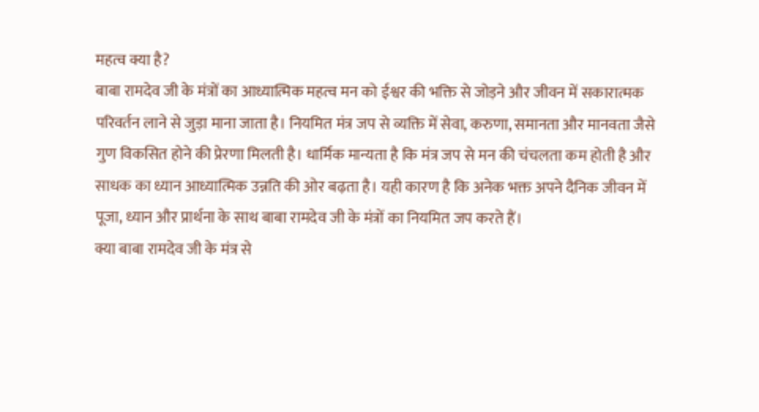महत्व क्या है?
बाबा रामदेव जी के मंत्रों का आध्यात्मिक महत्व मन को ईश्वर की भक्ति से जोड़ने और जीवन में सकारात्मक परिवर्तन लाने से जुड़ा माना जाता है। नियमित मंत्र जप से व्यक्ति में सेवा, करुणा, समानता और मानवता जैसे गुण विकसित होने की प्रेरणा मिलती है। धार्मिक मान्यता है कि मंत्र जप से मन की चंचलता कम होती है और साधक का ध्यान आध्यात्मिक उन्नति की ओर बढ़ता है। यही कारण है कि अनेक भक्त अपने दैनिक जीवन में पूजा, ध्यान और प्रार्थना के साथ बाबा रामदेव जी के मंत्रों का नियमित जप करते हैं।
क्या बाबा रामदेव जी के मंत्र से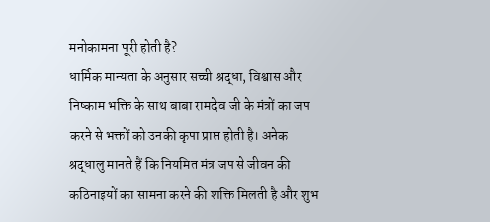मनोकामना पूरी होती है?
धार्मिक मान्यता के अनुसार सच्ची श्रद्धा, विश्वास और निष्काम भक्ति के साथ बाबा रामदेव जी के मंत्रों का जप करने से भक्तों को उनकी कृपा प्राप्त होती है। अनेक श्रद्धालु मानते हैं कि नियमित मंत्र जप से जीवन की कठिनाइयों का सामना करने की शक्ति मिलती है और शुभ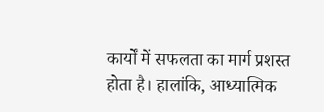कार्यों में सफलता का मार्ग प्रशस्त होता है। हालांकि, आध्यात्मिक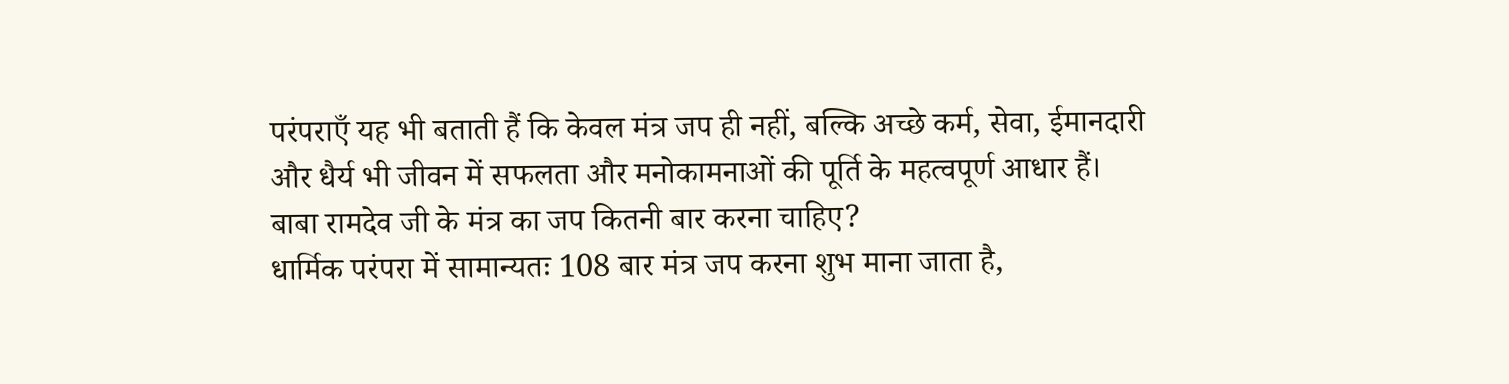परंपराएँ यह भी बताती हैं कि केवल मंत्र जप ही नहीं, बल्कि अच्छे कर्म, सेवा, ईमानदारी और धैर्य भी जीवन में सफलता और मनोकामनाओं की पूर्ति के महत्वपूर्ण आधार हैं।
बाबा रामदेव जी के मंत्र का जप कितनी बार करना चाहिए?
धार्मिक परंपरा में सामान्यतः 108 बार मंत्र जप करना शुभ माना जाता है,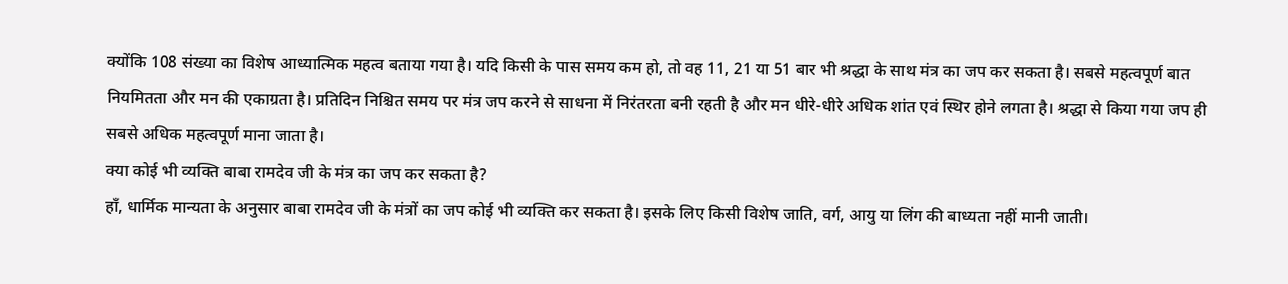क्योंकि 108 संख्या का विशेष आध्यात्मिक महत्व बताया गया है। यदि किसी के पास समय कम हो, तो वह 11, 21 या 51 बार भी श्रद्धा के साथ मंत्र का जप कर सकता है। सबसे महत्वपूर्ण बात नियमितता और मन की एकाग्रता है। प्रतिदिन निश्चित समय पर मंत्र जप करने से साधना में निरंतरता बनी रहती है और मन धीरे-धीरे अधिक शांत एवं स्थिर होने लगता है। श्रद्धा से किया गया जप ही सबसे अधिक महत्वपूर्ण माना जाता है।
क्या कोई भी व्यक्ति बाबा रामदेव जी के मंत्र का जप कर सकता है?
हाँ, धार्मिक मान्यता के अनुसार बाबा रामदेव जी के मंत्रों का जप कोई भी व्यक्ति कर सकता है। इसके लिए किसी विशेष जाति, वर्ग, आयु या लिंग की बाध्यता नहीं मानी जाती।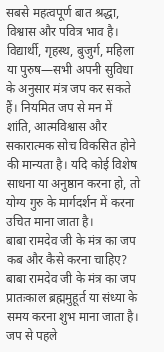सबसे महत्वपूर्ण बात श्रद्धा, विश्वास और पवित्र भाव है। विद्यार्थी, गृहस्थ, बुजुर्ग, महिला या पुरुष—सभी अपनी सुविधा के अनुसार मंत्र जप कर सकते हैं। नियमित जप से मन में शांति, आत्मविश्वास और सकारात्मक सोच विकसित होने की मान्यता है। यदि कोई विशेष साधना या अनुष्ठान करना हो, तो योग्य गुरु के मार्गदर्शन में करना उचित माना जाता है।
बाबा रामदेव जी के मंत्र का जप कब और कैसे करना चाहिए?
बाबा रामदेव जी के मंत्र का जप प्रातःकाल ब्रह्ममुहूर्त या संध्या के समय करना शुभ माना जाता है। जप से पहले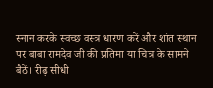स्नान करके स्वच्छ वस्त्र धारण करें और शांत स्थान पर बाबा रामदेव जी की प्रतिमा या चित्र के सामने बैठें। रीढ़ सीधी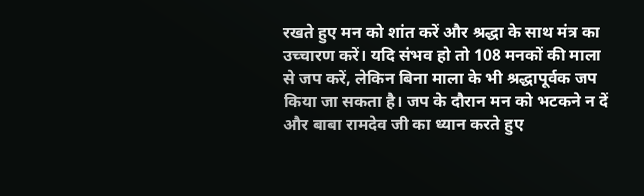रखते हुए मन को शांत करें और श्रद्धा के साथ मंत्र का उच्चारण करें। यदि संभव हो तो 108 मनकों की माला से जप करें, लेकिन बिना माला के भी श्रद्धापूर्वक जप किया जा सकता है। जप के दौरान मन को भटकने न दें और बाबा रामदेव जी का ध्यान करते हुए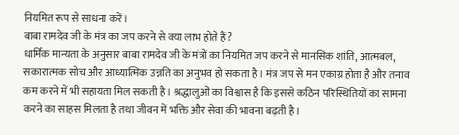नियमित रूप से साधना करें।
बाबा रामदेव जी के मंत्र का जप करने से क्या लाभ होते हैं?
धार्मिक मान्यता के अनुसार बाबा रामदेव जी के मंत्रों का नियमित जप करने से मानसिक शांति, आत्मबल, सकारात्मक सोच और आध्यात्मिक उन्नति का अनुभव हो सकता है। मंत्र जप से मन एकाग्र होता है और तनाव कम करने में भी सहायता मिल सकती है। श्रद्धालुओं का विश्वास है कि इससे कठिन परिस्थितियों का सामना करने का साहस मिलता है तथा जीवन में भक्ति और सेवा की भावना बढ़ती है।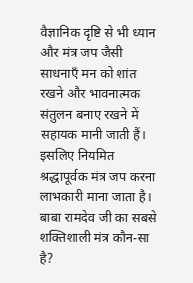वैज्ञानिक दृष्टि से भी ध्यान और मंत्र जप जैसी साधनाएँ मन को शांत रखने और भावनात्मक संतुलन बनाए रखने में सहायक मानी जाती हैं। इसलिए नियमित श्रद्धापूर्वक मंत्र जप करना लाभकारी माना जाता है।
बाबा रामदेव जी का सबसे शक्तिशाली मंत्र कौन-सा है?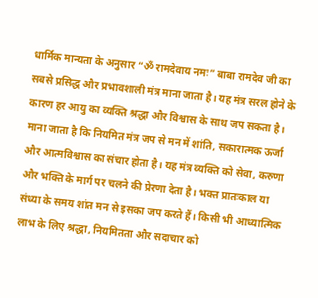धार्मिक मान्यता के अनुसार “ॐ रामदेवाय नमः” बाबा रामदेव जी का सबसे प्रसिद्ध और प्रभावशाली मंत्र माना जाता है। यह मंत्र सरल होने के कारण हर आयु का व्यक्ति श्रद्धा और विश्वास के साथ जप सकता है। माना जाता है कि नियमित मंत्र जप से मन में शांति, सकारात्मक ऊर्जा और आत्मविश्वास का संचार होता है। यह मंत्र व्यक्ति को सेवा, करुणा और भक्ति के मार्ग पर चलने की प्रेरणा देता है। भक्त प्रातःकाल या संध्या के समय शांत मन से इसका जप करते हैं। किसी भी आध्यात्मिक लाभ के लिए श्रद्धा, नियमितता और सदाचार को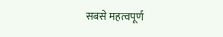सबसे महत्वपूर्ण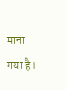माना गया है।